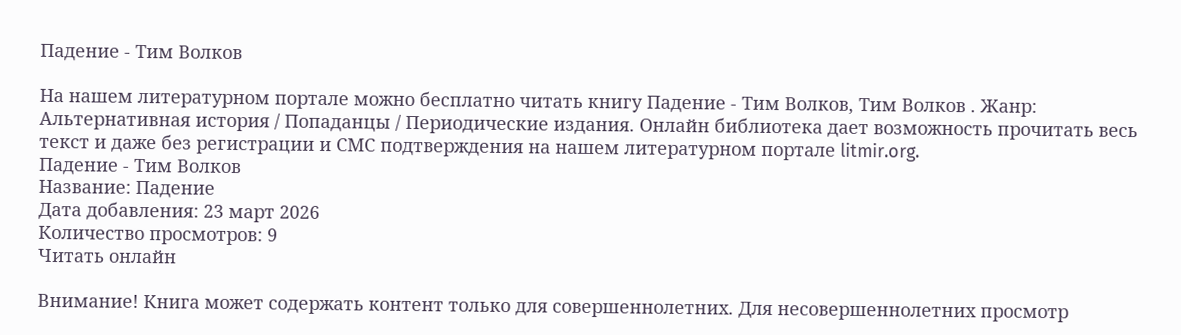Падение - Тим Волков

На нашем литературном портале можно бесплатно читать книгу Падение - Тим Волков, Тим Волков . Жанр: Альтернативная история / Попаданцы / Периодические издания. Онлайн библиотека дает возможность прочитать весь текст и даже без регистрации и СМС подтверждения на нашем литературном портале litmir.org.
Падение - Тим Волков
Название: Падение
Дата добавления: 23 март 2026
Количество просмотров: 9
Читать онлайн

Внимание! Книга может содержать контент только для совершеннолетних. Для несовершеннолетних просмотр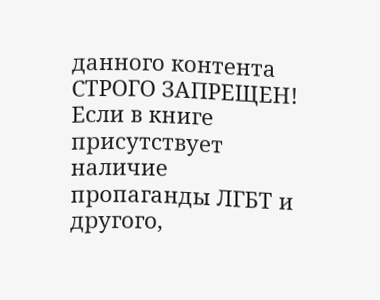данного контента СТРОГО ЗАПРЕЩЕН! Если в книге присутствует наличие пропаганды ЛГБТ и другого,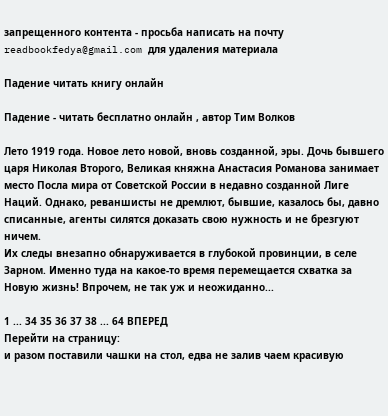запрещенного контента - просьба написать на почту readbookfedya@gmail.com для удаления материала

Падение читать книгу онлайн

Падение - читать бесплатно онлайн , автор Тим Волков

Лето 1919 года. Новое лето новой, вновь созданной, эры. Дочь бывшего царя Николая Второго, Великая княжна Анастасия Романова занимает место Посла мира от Советской России в недавно созданной Лиге Наций. Однако, реваншисты не дремлют, бывшие, казалось бы, давно списанные, агенты силятся доказать свою нужность и не брезгуют ничем.
Их следы внезапно обнаруживается в глубокой провинции, в селе Зарном. Именно туда на какое-то время перемещается схватка за Новую жизнь! Впрочем, не так уж и неожиданно...

1 ... 34 35 36 37 38 ... 64 ВПЕРЕД
Перейти на страницу:
и разом поставили чашки на стол, едва не залив чаем красивую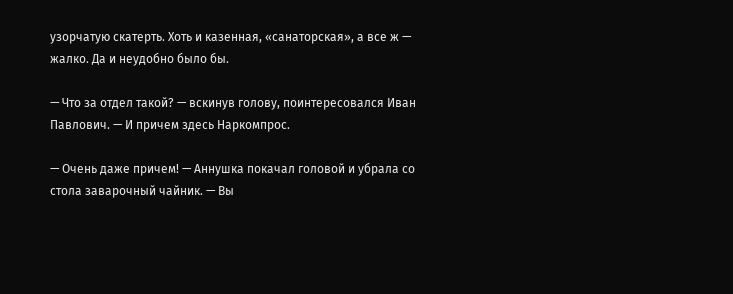узорчатую скатерть. Хоть и казенная, «санаторская», а все ж — жалко. Да и неудобно было бы.

— Что за отдел такой? — вскинув голову, поинтересовался Иван Павлович. — И причем здесь Наркомпрос.

— Очень даже причем! — Аннушка покачал головой и убрала со стола заварочный чайник. — Вы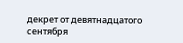декрет от девятнадцатого сентября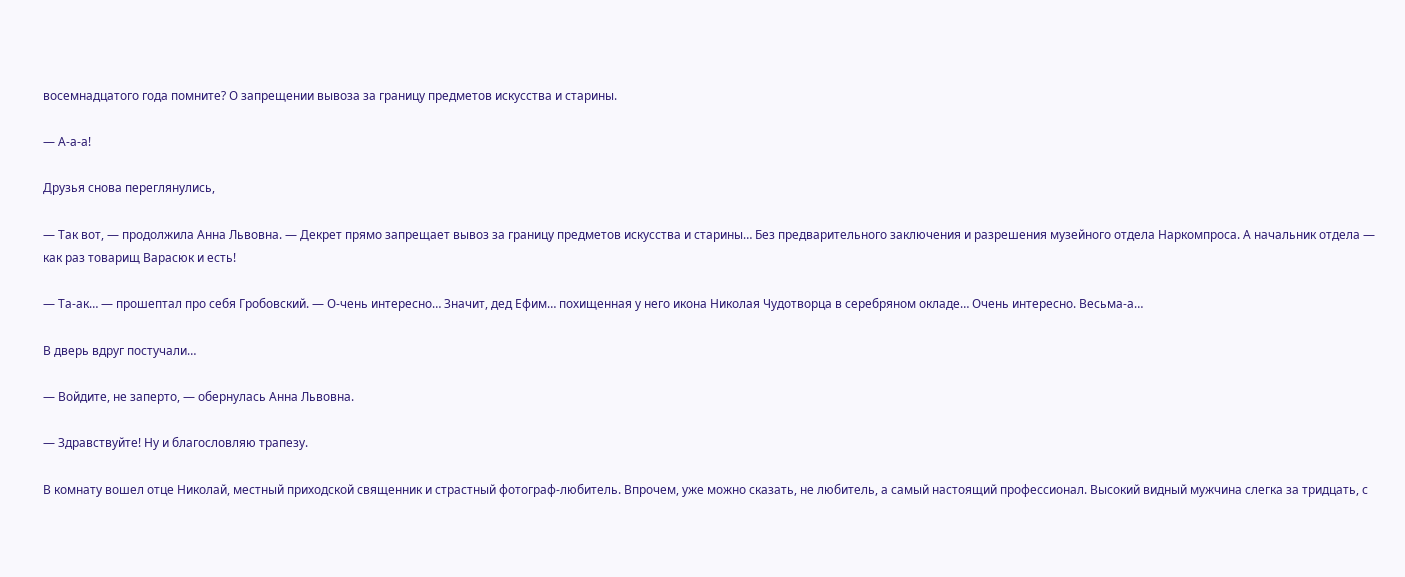восемнадцатого года помните? О запрещении вывоза за границу предметов искусства и старины.

— А-а-а!

Друзья снова переглянулись,

— Так вот, — продолжила Анна Львовна. — Декрет прямо запрещает вывоз за границу предметов искусства и старины… Без предварительного заключения и разрешения музейного отдела Наркомпроса. А начальник отдела — как раз товарищ Варасюк и есть!

— Та-ак… — прошептал про себя Гробовский. — О-чень интересно… Значит, дед Ефим… похищенная у него икона Николая Чудотворца в серебряном окладе… Очень интересно. Весьма-а…

В дверь вдруг постучали…

— Войдите, не заперто, — обернулась Анна Львовна.

— Здравствуйте! Ну и благословляю трапезу.

В комнату вошел отце Николай, местный приходской священник и страстный фотограф-любитель. Впрочем, уже можно сказать, не любитель, а самый настоящий профессионал. Высокий видный мужчина слегка за тридцать, с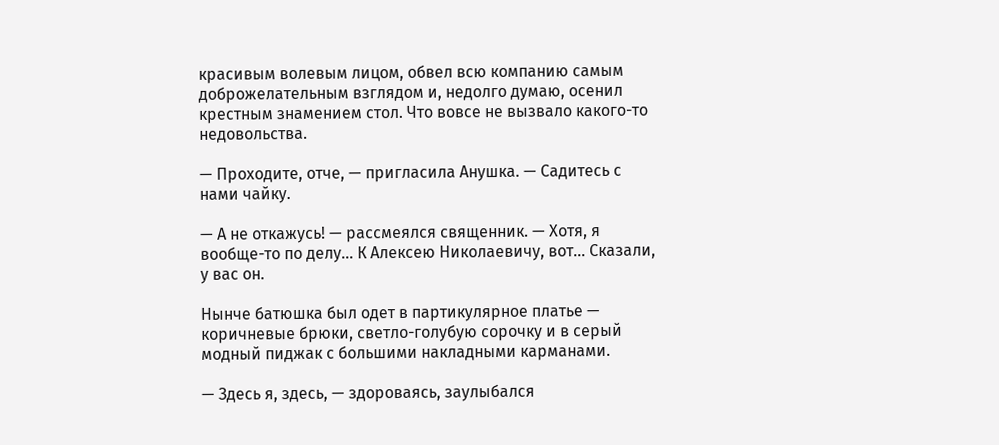красивым волевым лицом, обвел всю компанию самым доброжелательным взглядом и, недолго думаю, осенил крестным знамением стол. Что вовсе не вызвало какого-то недовольства.

— Проходите, отче, — пригласила Анушка. — Садитесь с нами чайку.

— А не откажусь! — рассмеялся священник. — Хотя, я вообще-то по делу… К Алексею Николаевичу, вот… Сказали, у вас он.

Нынче батюшка был одет в партикулярное платье — коричневые брюки, светло-голубую сорочку и в серый модный пиджак с большими накладными карманами.

— Здесь я, здесь, — здороваясь, заулыбался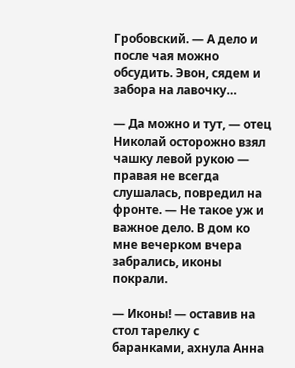Гробовский. — А дело и после чая можно обсудить. Эвон, сядем и забора на лавочку…

— Да можно и тут, — отец Николай осторожно взял чашку левой рукою — правая не всегда слушалась, повредил на фронте. — Не такое уж и важное дело. В дом ко мне вечерком вчера забрались, иконы покрали.

— Иконы! — оставив на стол тарелку с баранками, ахнула Анна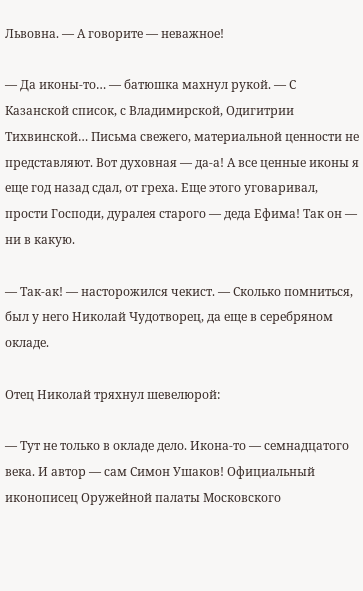Львовна. — А говорите — неважное!

— Да иконы-то… — батюшка махнул рукой. — С Казанской список, с Владимирской, Одигитрии Тихвинской… Письма свежего, материальной ценности не представляют. Вот духовная — да-а! А все ценные иконы я еще год назад сдал, от греха. Еще этого уговаривал, прости Господи, дуралея старого — деда Ефима! Так он — ни в какую.

— Так-ак! — насторожился чекист. — Сколько помниться, был у него Николай Чудотворец, да еще в серебряном окладе.

Отец Николай тряхнул шевелюрой:

— Тут не только в окладе дело. Икона-то — семнадцатого века. И автор — сам Симон Ушаков! Официальный иконописец Оружейной палаты Московского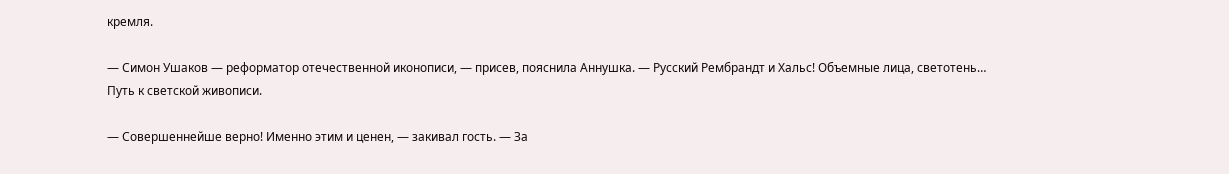кремля.

— Симон Ушаков — реформатор отечественной иконописи, — присев, пояснила Аннушка. — Русский Рембрандт и Хальс! Объемные лица, светотень… Путь к светской живописи.

— Совершеннейше верно! Именно этим и ценен, — закивал гость. — За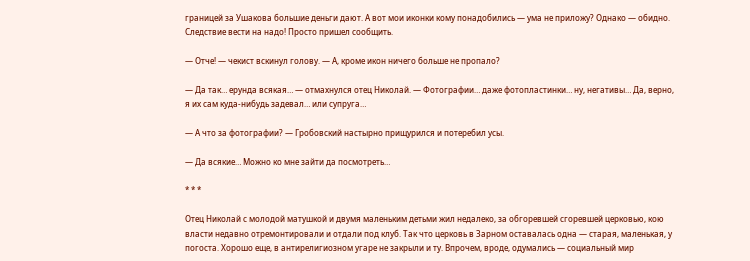границей за Ушакова большие деньги дают. А вот мои иконки кому понадобились — ума не приложу? Однако — обидно. Следствие вести на надо! Просто пришел сообщить.

— Отче! — чекист вскинул голову. — А, кроме икон ничего больше не пропало?

— Да так… ерунда всякая… — отмахнулся отец Николай. — Фотографии… даже фотопластинки… ну, негативы… Да, верно, я их сам куда-нибудь задевал… или супруга…

— А что за фотографии? — Гробовский настырно прищурился и потеребил усы.

— Да всякие… Можно ко мне зайти да посмотреть…

* * *

Отец Николай с молодой матушкой и двумя маленьким детьми жил недалеко, за обгоревшей сгоревшей церковью, кою власти недавно отремонтировали и отдали под клуб. Так что церковь в Зарном оставалась одна — старая, маленькая, у погоста. Хорошо еще, в антирелигиозном угаре не закрыли и ту. Впрочем, вроде, одумались — социальный мир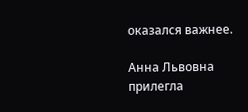оказался важнее.

Анна Львовна прилегла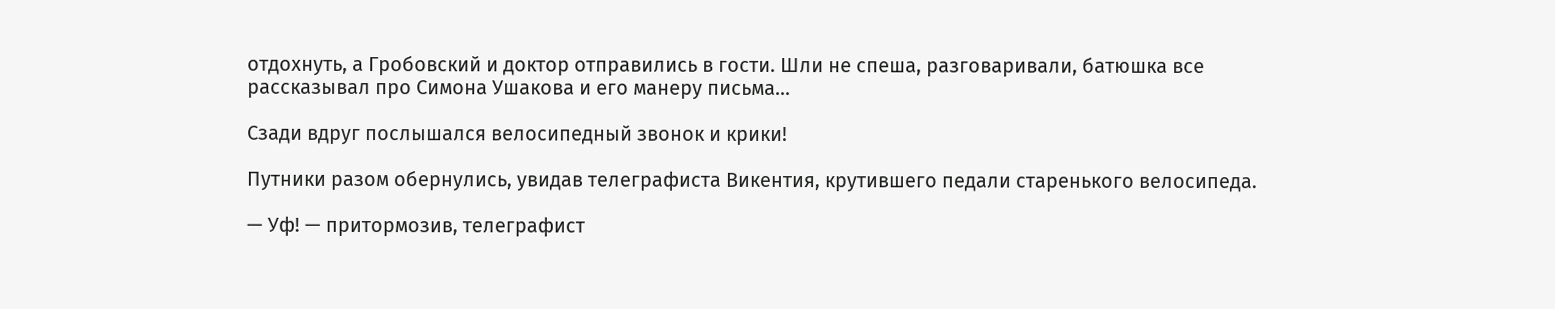отдохнуть, а Гробовский и доктор отправились в гости. Шли не спеша, разговаривали, батюшка все рассказывал про Симона Ушакова и его манеру письма…

Сзади вдруг послышался велосипедный звонок и крики!

Путники разом обернулись, увидав телеграфиста Викентия, крутившего педали старенького велосипеда.

— Уф! — притормозив, телеграфист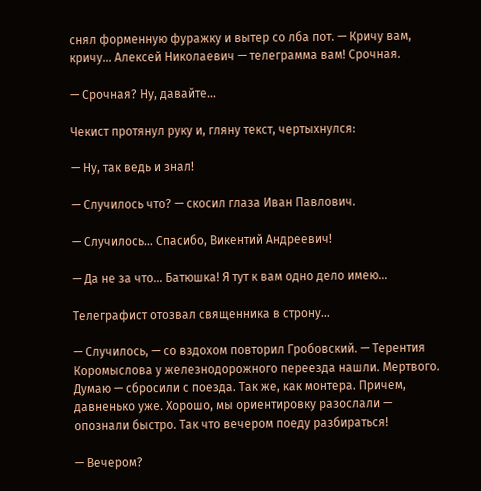снял форменную фуражку и вытер со лба пот. — Кричу вам, кричу… Алексей Николаевич — телеграмма вам! Срочная.

— Срочная? Ну, давайте…

Чекист протянул руку и, гляну текст, чертыхнулся:

— Ну, так ведь и знал!

— Случилось что? — скосил глаза Иван Павлович.

— Случилось… Спасибо, Викентий Андреевич!

— Да не за что… Батюшка! Я тут к вам одно дело имею…

Телеграфист отозвал священника в строну…

— Случилось, — со вздохом повторил Гробовский. — Терентия Коромыслова у железнодорожного переезда нашли. Мертвого. Думаю — сбросили с поезда. Так же, как монтера. Причем, давненько уже. Хорошо, мы ориентировку разослали — опознали быстро. Так что вечером поеду разбираться!

— Вечером?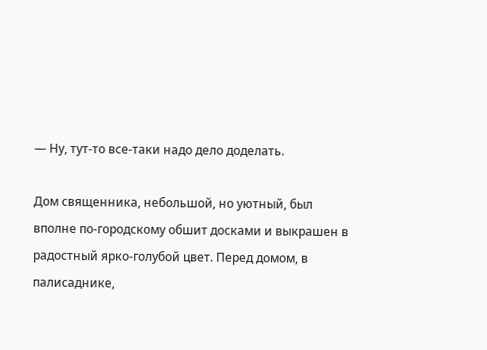— Ну, тут-то все-таки надо дело доделать.

Дом священника, небольшой, но уютный, был вполне по-городскому обшит досками и выкрашен в радостный ярко-голубой цвет. Перед домом, в палисаднике,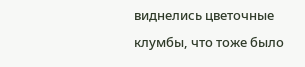виднелись цветочные клумбы, что тоже было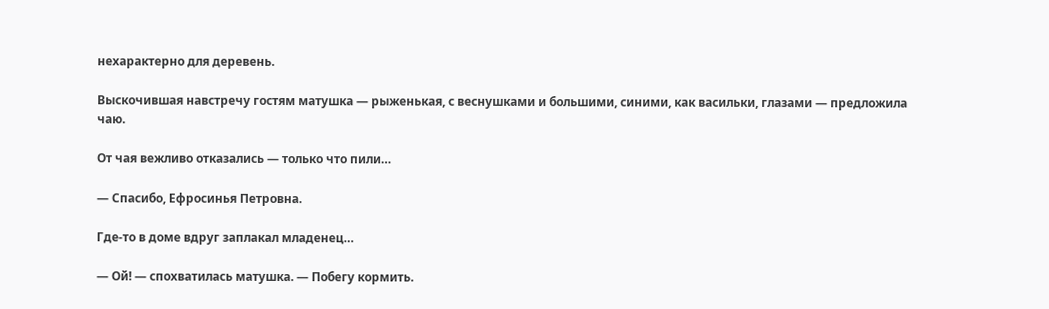нехарактерно для деревень.

Выскочившая навстречу гостям матушка — рыженькая, с веснушками и большими, синими, как васильки, глазами — предложила чаю.

От чая вежливо отказались — только что пили…

— Спасибо, Ефросинья Петровна.

Где-то в доме вдруг заплакал младенец…

— Ой! — спохватилась матушка. — Побегу кормить.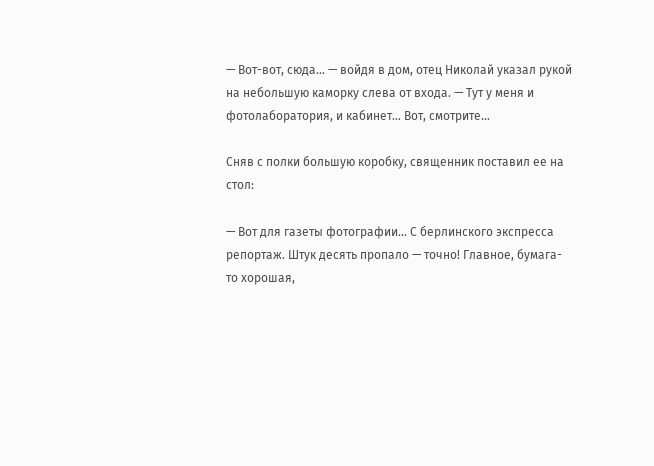— Вот-вот, сюда… — войдя в дом, отец Николай указал рукой на небольшую каморку слева от входа. — Тут у меня и фотолаборатория, и кабинет… Вот, смотрите…

Сняв с полки большую коробку, священник поставил ее на стол:

— Вот для газеты фотографии… С берлинского экспресса репортаж. Штук десять пропало — точно! Главное, бумага-то хорошая,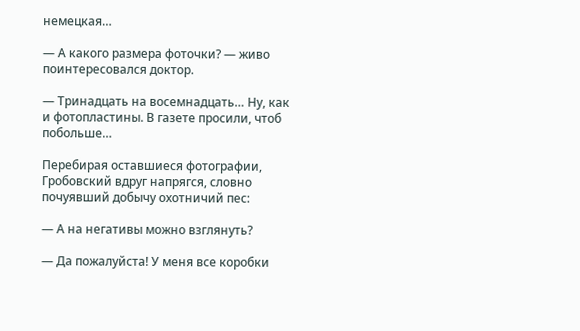немецкая…

— А какого размера фоточки? — живо поинтересовался доктор.

— Тринадцать на восемнадцать… Ну, как и фотопластины. В газете просили, чтоб побольше…

Перебирая оставшиеся фотографии, Гробовский вдруг напрягся, словно почуявший добычу охотничий пес:

— А на негативы можно взглянуть?

— Да пожалуйста! У меня все коробки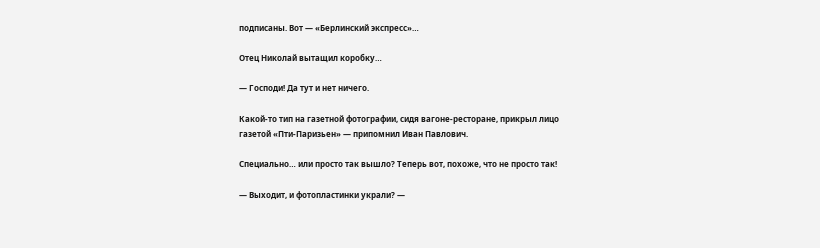подписаны. Вот — «Берлинский экспресс»…

Отец Николай вытащил коробку…

— Господи! Да тут и нет ничего.

Какой-то тип на газетной фотографии, сидя вагоне-ресторане, прикрыл лицо газетой «Пти-Паризьен» — припомнил Иван Павлович.

Специально… или просто так вышло? Теперь вот, похоже, что не просто так!

— Выходит, и фотопластинки украли? —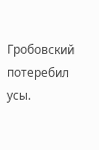Гробовский потеребил усы.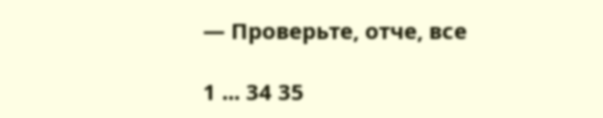— Проверьте, отче, все

1 ... 34 35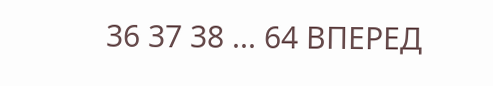36 37 38 ... 64 ВПЕРЕД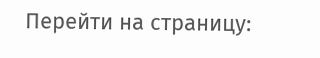Перейти на страницу: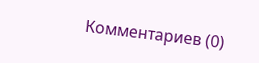Комментариев (0)